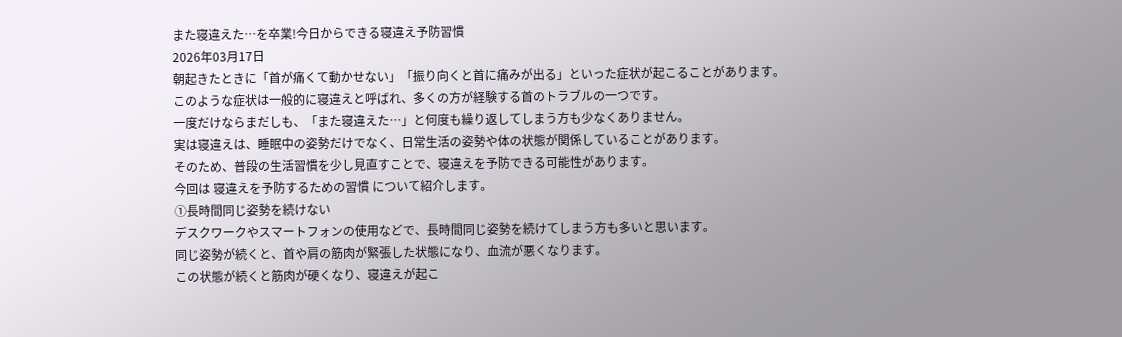また寝違えた…を卒業!今日からできる寝違え予防習慣
2026年03月17日
朝起きたときに「首が痛くて動かせない」「振り向くと首に痛みが出る」といった症状が起こることがあります。
このような症状は一般的に寝違えと呼ばれ、多くの方が経験する首のトラブルの一つです。
一度だけならまだしも、「また寝違えた…」と何度も繰り返してしまう方も少なくありません。
実は寝違えは、睡眠中の姿勢だけでなく、日常生活の姿勢や体の状態が関係していることがあります。
そのため、普段の生活習慣を少し見直すことで、寝違えを予防できる可能性があります。
今回は 寝違えを予防するための習慣 について紹介します。
①長時間同じ姿勢を続けない
デスクワークやスマートフォンの使用などで、長時間同じ姿勢を続けてしまう方も多いと思います。
同じ姿勢が続くと、首や肩の筋肉が緊張した状態になり、血流が悪くなります。
この状態が続くと筋肉が硬くなり、寝違えが起こ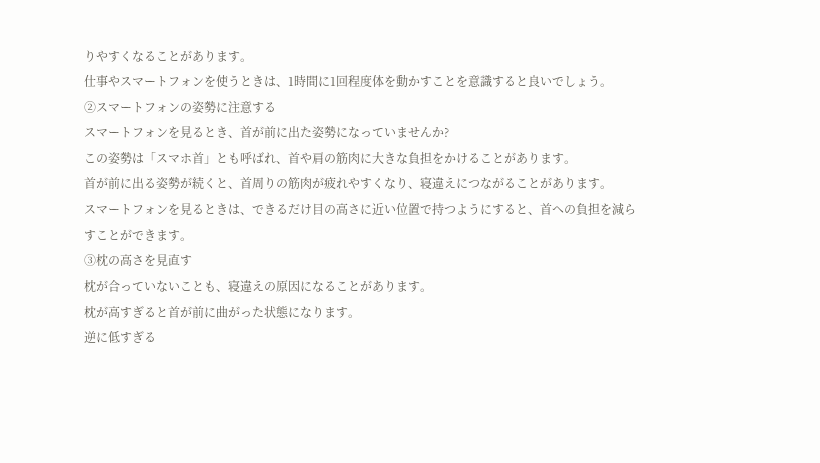りやすくなることがあります。
仕事やスマートフォンを使うときは、1時間に1回程度体を動かすことを意識すると良いでしょう。
②スマートフォンの姿勢に注意する
スマートフォンを見るとき、首が前に出た姿勢になっていませんか?
この姿勢は「スマホ首」とも呼ばれ、首や肩の筋肉に大きな負担をかけることがあります。
首が前に出る姿勢が続くと、首周りの筋肉が疲れやすくなり、寝違えにつながることがあります。
スマートフォンを見るときは、できるだけ目の高さに近い位置で持つようにすると、首への負担を減らすことができます。
③枕の高さを見直す
枕が合っていないことも、寝違えの原因になることがあります。
枕が高すぎると首が前に曲がった状態になります。
逆に低すぎる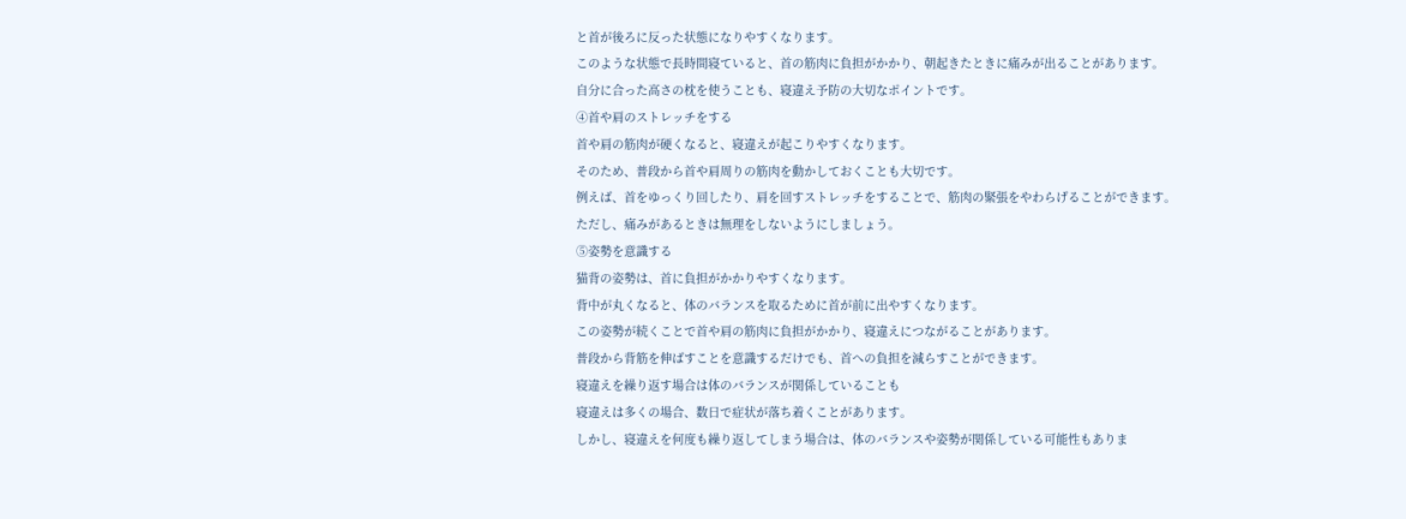と首が後ろに反った状態になりやすくなります。
このような状態で長時間寝ていると、首の筋肉に負担がかかり、朝起きたときに痛みが出ることがあります。
自分に合った高さの枕を使うことも、寝違え予防の大切なポイントです。
④首や肩のストレッチをする
首や肩の筋肉が硬くなると、寝違えが起こりやすくなります。
そのため、普段から首や肩周りの筋肉を動かしておくことも大切です。
例えば、首をゆっくり回したり、肩を回すストレッチをすることで、筋肉の緊張をやわらげることができます。
ただし、痛みがあるときは無理をしないようにしましょう。
⑤姿勢を意識する
猫背の姿勢は、首に負担がかかりやすくなります。
背中が丸くなると、体のバランスを取るために首が前に出やすくなります。
この姿勢が続くことで首や肩の筋肉に負担がかかり、寝違えにつながることがあります。
普段から背筋を伸ばすことを意識するだけでも、首への負担を減らすことができます。
寝違えを繰り返す場合は体のバランスが関係していることも
寝違えは多くの場合、数日で症状が落ち着くことがあります。
しかし、寝違えを何度も繰り返してしまう場合は、体のバランスや姿勢が関係している可能性もありま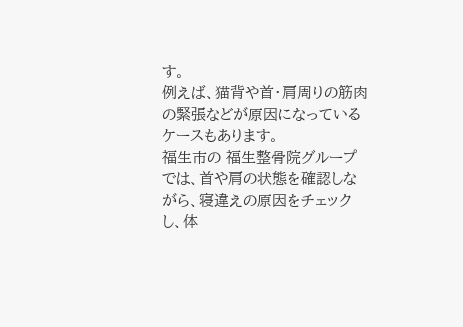す。
例えば、猫背や首・肩周りの筋肉の緊張などが原因になっているケースもあります。
福生市の 福生整骨院グループ では、首や肩の状態を確認しながら、寝違えの原因をチェックし、体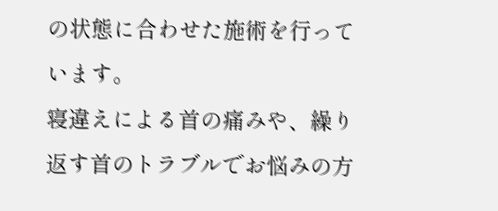の状態に合わせた施術を行っています。
寝違えによる首の痛みや、繰り返す首のトラブルでお悩みの方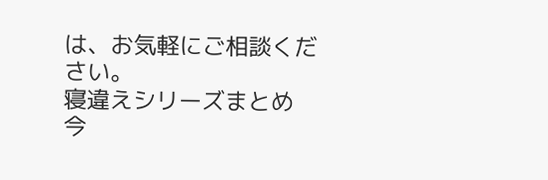は、お気軽にご相談ください。
寝違えシリーズまとめ
今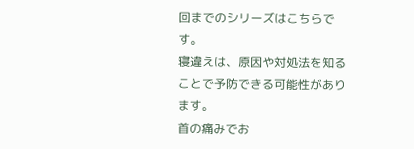回までのシリーズはこちらです。
寝違えは、原因や対処法を知ることで予防できる可能性があります。
首の痛みでお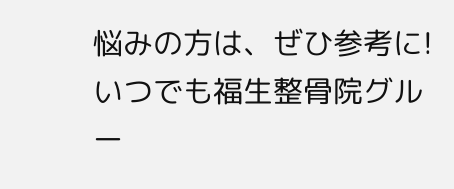悩みの方は、ぜひ参考に!いつでも福生整骨院グルー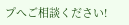プへご相談ください!